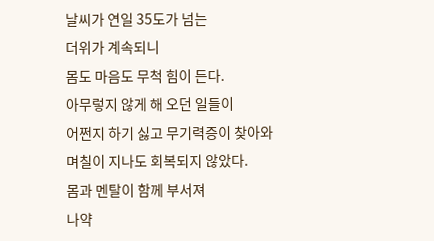날씨가 연일 35도가 넘는
더위가 계속되니
몸도 마음도 무척 힘이 든다.
아무렇지 않게 해 오던 일들이
어쩐지 하기 싫고 무기력증이 찾아와
며칠이 지나도 회복되지 않았다.
몸과 멘탈이 함께 부서져
나약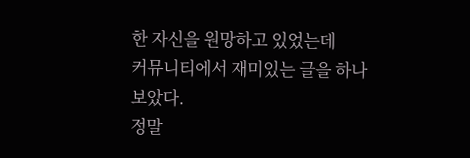한 자신을 원망하고 있었는데
커뮤니티에서 재미있는 글을 하나 보았다.
정말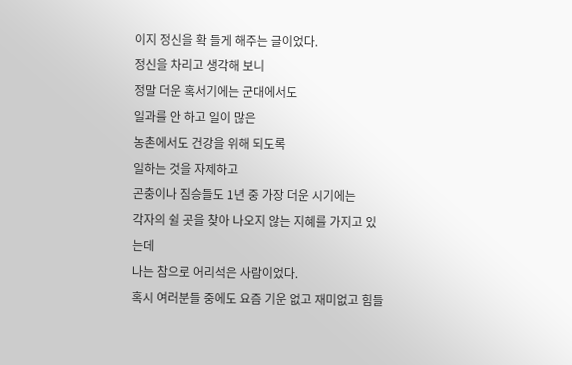이지 정신을 확 들게 해주는 글이었다.
정신을 차리고 생각해 보니
정말 더운 혹서기에는 군대에서도
일과를 안 하고 일이 많은
농촌에서도 건강을 위해 되도록
일하는 것을 자제하고
곤충이나 짐승들도 1년 중 가장 더운 시기에는
각자의 쉴 곳을 찾아 나오지 않는 지혜를 가지고 있는데
나는 참으로 어리석은 사람이었다.
혹시 여러분들 중에도 요즘 기운 없고 재미없고 힘들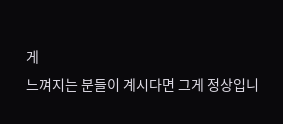게
느껴지는 분들이 계시다면 그게 정상입니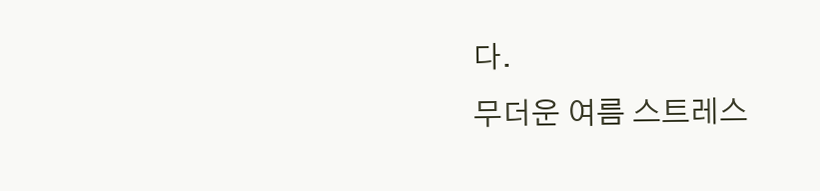다.
무더운 여름 스트레스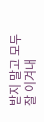받지 말고 모두 잘 이겨내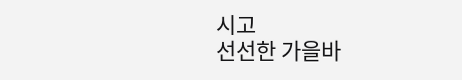시고
선선한 가을바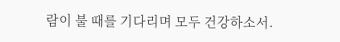람이 불 때를 기다리며 모두 건강하소서.